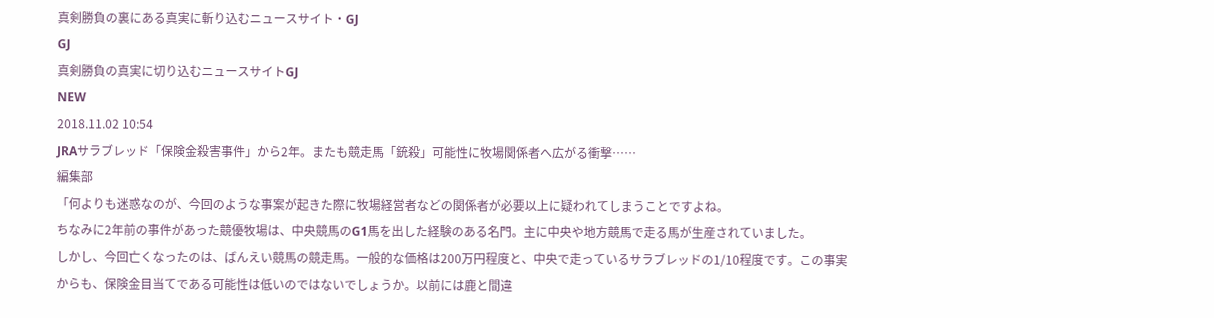真剣勝負の裏にある真実に斬り込むニュースサイト・GJ
GJ
真剣勝負の真実に切り込むニュースサイトGJ
NEW
2018.11.02 10:54
JRAサラブレッド「保険金殺害事件」から2年。またも競走馬「銃殺」可能性に牧場関係者へ広がる衝撃……
編集部
「何よりも迷惑なのが、今回のような事案が起きた際に牧場経営者などの関係者が必要以上に疑われてしまうことですよね。
ちなみに2年前の事件があった競優牧場は、中央競馬のG1馬を出した経験のある名門。主に中央や地方競馬で走る馬が生産されていました。
しかし、今回亡くなったのは、ばんえい競馬の競走馬。一般的な価格は200万円程度と、中央で走っているサラブレッドの1/10程度です。この事実からも、保険金目当てである可能性は低いのではないでしょうか。以前には鹿と間違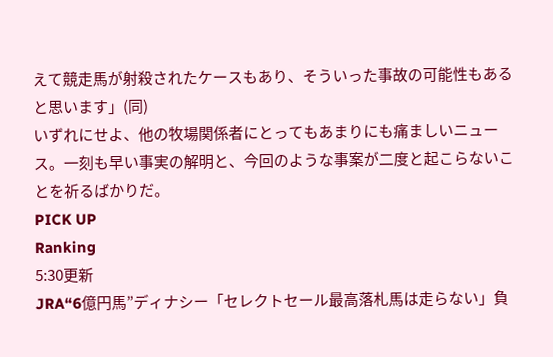えて競走馬が射殺されたケースもあり、そういった事故の可能性もあると思います」(同)
いずれにせよ、他の牧場関係者にとってもあまりにも痛ましいニュース。一刻も早い事実の解明と、今回のような事案が二度と起こらないことを祈るばかりだ。
PICK UP
Ranking
5:30更新
JRA“6億円馬”ディナシー「セレクトセール最高落札馬は走らない」負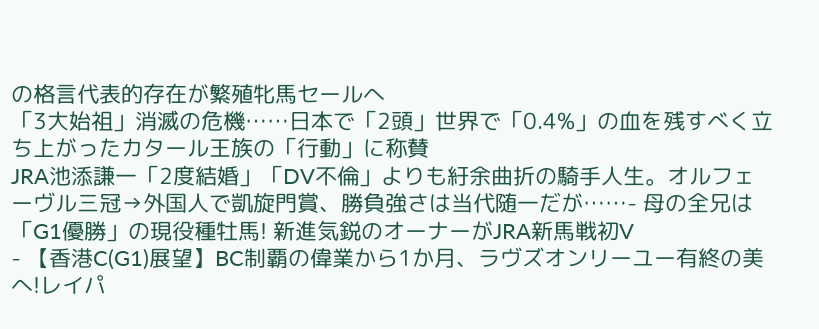の格言代表的存在が繁殖牝馬セールへ
「3大始祖」消滅の危機……日本で「2頭」世界で「0.4%」の血を残すべく立ち上がったカタール王族の「行動」に称賛
JRA池添謙一「2度結婚」「DV不倫」よりも紆余曲折の騎手人生。オルフェーヴル三冠→外国人で凱旋門賞、勝負強さは当代随一だが……- 母の全兄は「G1優勝」の現役種牡馬! 新進気鋭のオーナーがJRA新馬戦初V
- 【香港C(G1)展望】BC制覇の偉業から1か月、ラヴズオンリーユー有終の美へ!レイパ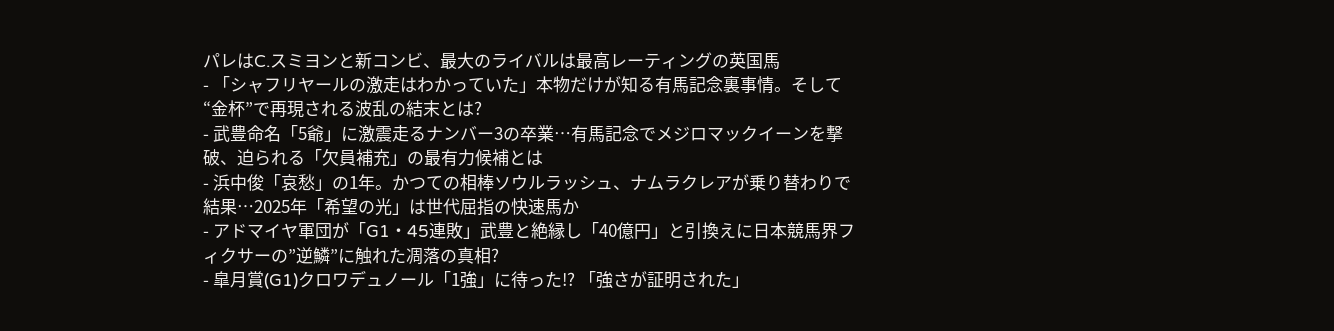パレはC.スミヨンと新コンビ、最大のライバルは最高レーティングの英国馬
- 「シャフリヤールの激走はわかっていた」本物だけが知る有馬記念裏事情。そして“金杯”で再現される波乱の結末とは?
- 武豊命名「5爺」に激震走るナンバー3の卒業…有馬記念でメジロマックイーンを撃破、迫られる「欠員補充」の最有力候補とは
- 浜中俊「哀愁」の1年。かつての相棒ソウルラッシュ、ナムラクレアが乗り替わりで結果…2025年「希望の光」は世代屈指の快速馬か
- アドマイヤ軍団が「G1・45連敗」武豊と絶縁し「40億円」と引換えに日本競馬界フィクサーの”逆鱗”に触れた凋落の真相?
- 皐月賞(G1)クロワデュノール「1強」に待った!? 「強さが証明された」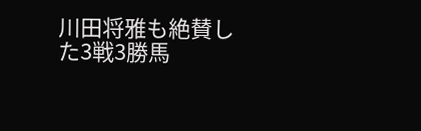川田将雅も絶賛した3戦3勝馬